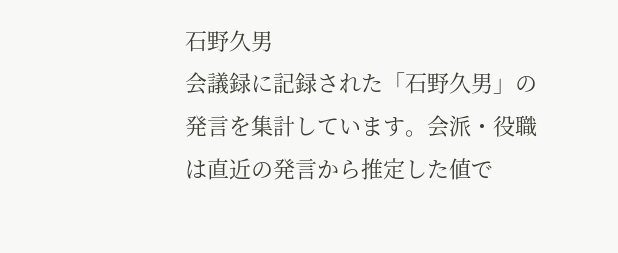石野久男
会議録に記録された「石野久男」の発言を集計しています。会派・役職は直近の発言から推定した値で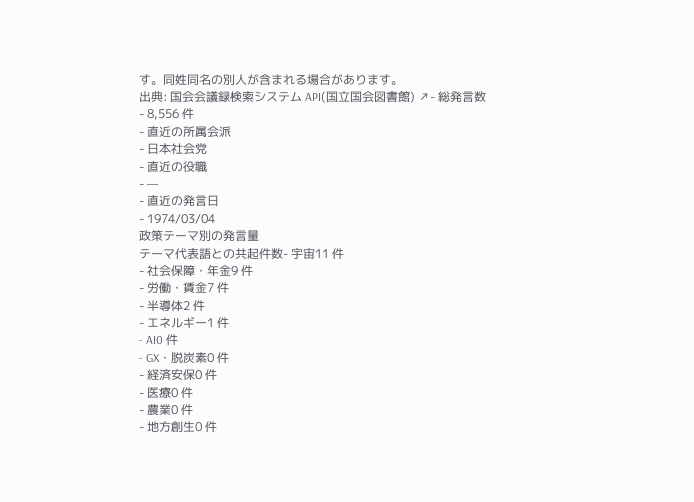す。同姓同名の別人が含まれる場合があります。
出典: 国会会議録検索システム API(国立国会図書館) ↗- 総発言数
- 8,556 件
- 直近の所属会派
- 日本社会党
- 直近の役職
- —
- 直近の発言日
- 1974/03/04
政策テーマ別の発言量
テーマ代表語との共起件数- 宇宙11 件
- 社会保障・年金9 件
- 労働・賃金7 件
- 半導体2 件
- エネルギー1 件
- AI0 件
- GX・脱炭素0 件
- 経済安保0 件
- 医療0 件
- 農業0 件
- 地方創生0 件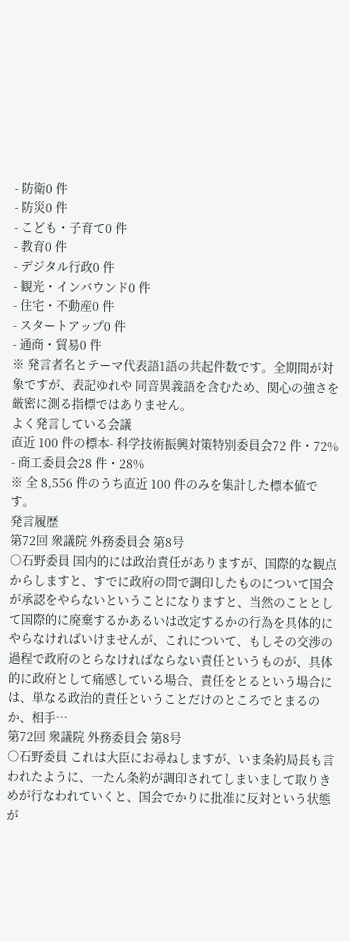- 防衛0 件
- 防災0 件
- こども・子育て0 件
- 教育0 件
- デジタル行政0 件
- 観光・インバウンド0 件
- 住宅・不動産0 件
- スタートアップ0 件
- 通商・貿易0 件
※ 発言者名とテーマ代表語1語の共起件数です。全期間が対象ですが、表記ゆれや 同音異義語を含むため、関心の強さを厳密に測る指標ではありません。
よく発言している会議
直近 100 件の標本- 科学技術振興対策特別委員会72 件・72%
- 商工委員会28 件・28%
※ 全 8,556 件のうち直近 100 件のみを集計した標本値です。
発言履歴
第72回 衆議院 外務委員会 第8号
○石野委員 国内的には政治責任がありますが、国際的な観点からしますと、すでに政府の問で調印したものについて国会が承認をやらないということになりますと、当然のこととして国際的に廃棄するかあるいは改定するかの行為を具体的にやらなければいけませんが、これについて、もしその交渉の過程で政府のとらなければならない責任というものが、具体的に政府として痛感している場合、責任をとるという場合には、単なる政治的責任ということだけのところでとまるのか、相手…
第72回 衆議院 外務委員会 第8号
○石野委員 これは大臣にお尋ねしますが、いま条約局長も言われたように、一たん条約が調印されてしまいまして取りきめが行なわれていくと、国会でかりに批准に反対という状態が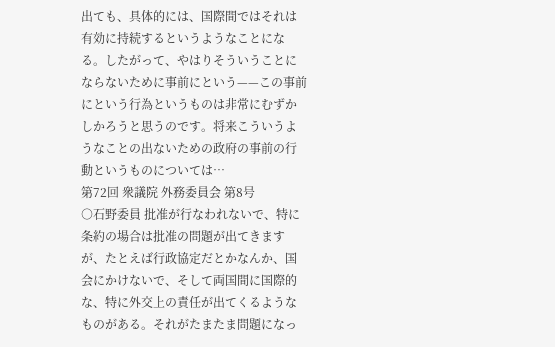出ても、具体的には、国際間ではそれは有効に持続するというようなことになる。したがって、やはりそういうことにならないために事前にという——この事前にという行為というものは非常にむずかしかろうと思うのです。将来こういうようなことの出ないための政府の事前の行動というものについては…
第72回 衆議院 外務委員会 第8号
○石野委員 批准が行なわれないで、特に条約の場合は批准の問題が出てきますが、たとえば行政協定だとかなんか、国会にかけないで、そして両国間に国際的な、特に外交上の責任が出てくるようなものがある。それがたまたま問題になっ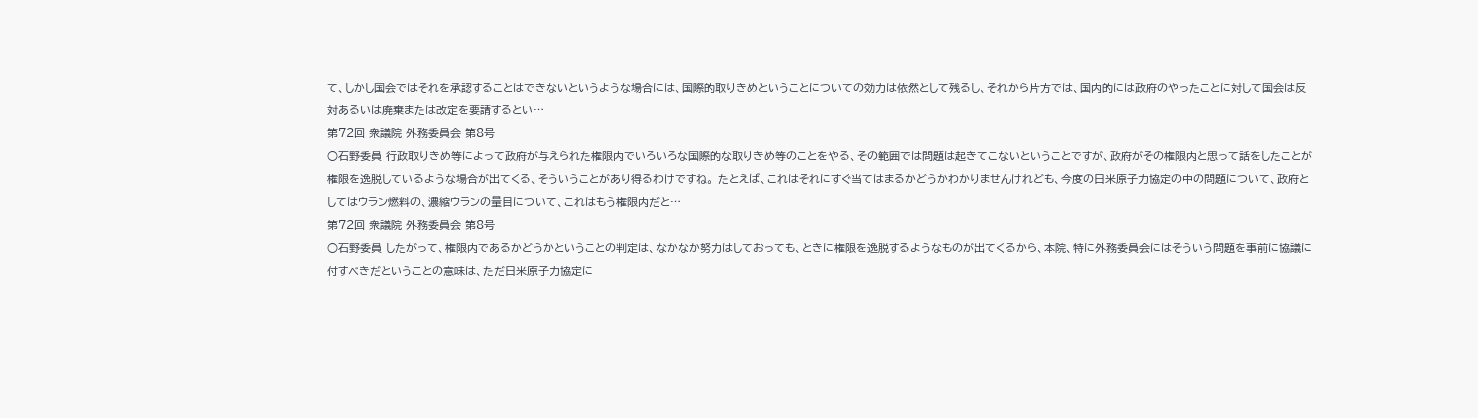て、しかし国会ではそれを承認することはできないというような場合には、国際的取りきめということについての効力は依然として残るし、それから片方では、国内的には政府のやったことに対して国会は反対あるいは廃棄または改定を要請するとい…
第72回 衆議院 外務委員会 第8号
○石野委員 行政取りきめ等によって政府が与えられた権限内でいろいろな国際的な取りきめ等のことをやる、その範囲では問題は起きてこないということですが、政府がその権限内と思って話をしたことが権限を逸脱しているような場合が出てくる、そういうことがあり得るわけですね。 たとえば、これはそれにすぐ当てはまるかどうかわかりませんけれども、今度の日米原子力協定の中の問題について、政府としてはウラン燃料の、濃縮ウランの量目について、これはもう権限内だと…
第72回 衆議院 外務委員会 第8号
○石野委員 したがって、権限内であるかどうかということの判定は、なかなか努力はしておっても、ときに権限を逸脱するようなものが出てくるから、本院、特に外務委員会にはそういう問題を事前に協議に付すべきだということの意味は、ただ日米原子力協定に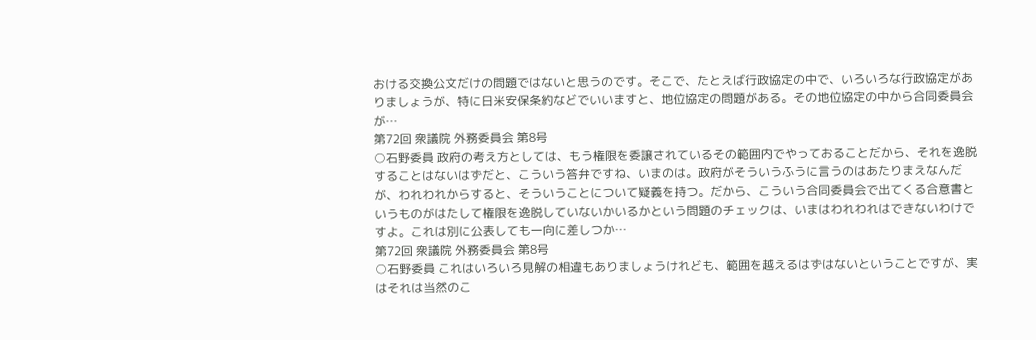おける交換公文だけの問題ではないと思うのです。そこで、たとえば行政協定の中で、いろいろな行政協定がありましょうが、特に日米安保条約などでいいますと、地位協定の問題がある。その地位協定の中から合同委員会が…
第72回 衆議院 外務委員会 第8号
○石野委員 政府の考え方としては、もう権限を委譲されているその範囲内でやっておることだから、それを逸脱することはないはずだと、こういう答弁ですね、いまのは。政府がそういうふうに言うのはあたりまえなんだが、われわれからすると、そういうことについて疑義を持つ。だから、こういう合同委員会で出てくる合意書というものがはたして権限を逸脱していないかいるかという問題のチェックは、いまはわれわれはできないわけですよ。これは別に公表しても一向に差しつか…
第72回 衆議院 外務委員会 第8号
○石野委員 これはいろいろ見解の相違もありましょうけれども、範囲を越えるはずはないということですが、実はそれは当然のこ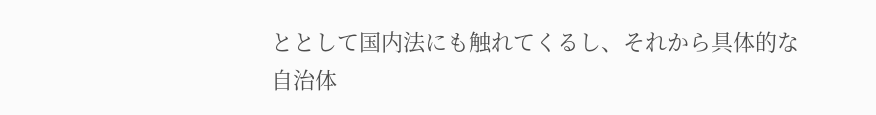ととして国内法にも触れてくるし、それから具体的な自治体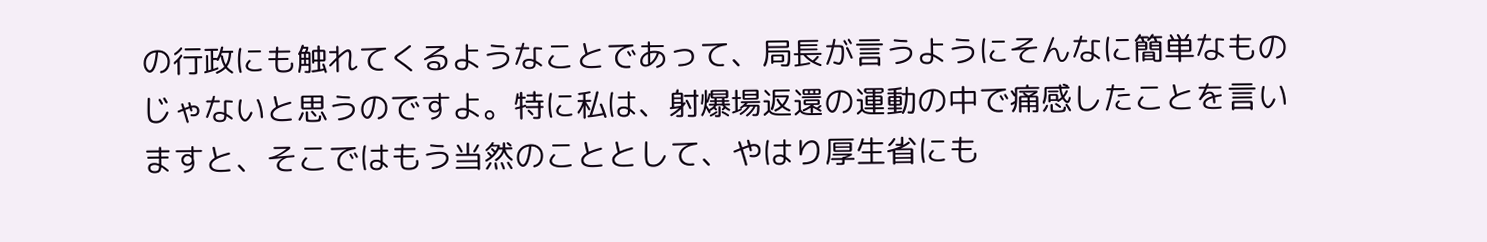の行政にも触れてくるようなことであって、局長が言うようにそんなに簡単なものじゃないと思うのですよ。特に私は、射爆場返還の運動の中で痛感したことを言いますと、そこではもう当然のこととして、やはり厚生省にも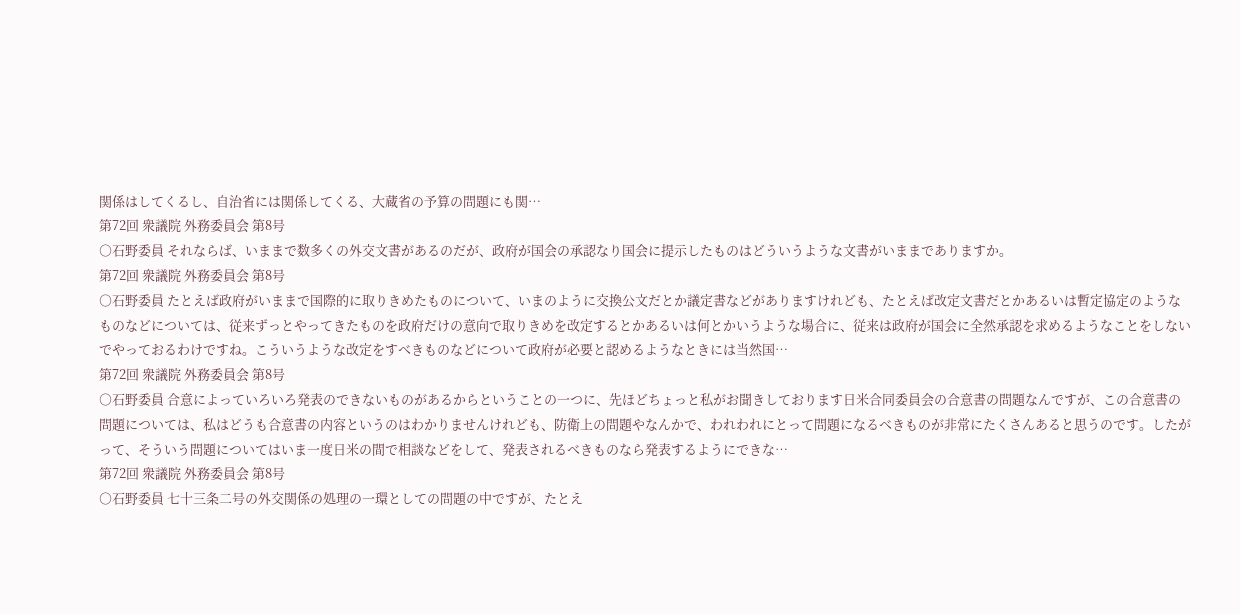関係はしてくるし、自治省には関係してくる、大蔵省の予算の問題にも関…
第72回 衆議院 外務委員会 第8号
○石野委員 それならば、いままで数多くの外交文書があるのだが、政府が国会の承認なり国会に提示したものはどういうような文書がいままでありますか。
第72回 衆議院 外務委員会 第8号
○石野委員 たとえば政府がいままで国際的に取りきめたものについて、いまのように交換公文だとか議定書などがありますけれども、たとえば改定文書だとかあるいは暫定協定のようなものなどについては、従来ずっとやってきたものを政府だけの意向で取りきめを改定するとかあるいは何とかいうような場合に、従来は政府が国会に全然承認を求めるようなことをしないでやっておるわけですね。こういうような改定をすべきものなどについて政府が必要と認めるようなときには当然国…
第72回 衆議院 外務委員会 第8号
○石野委員 合意によっていろいろ発表のできないものがあるからということの一つに、先ほどちょっと私がお聞きしております日米合同委員会の合意書の問題なんですが、この合意書の問題については、私はどうも合意書の内容というのはわかりませんけれども、防衛上の問題やなんかで、われわれにとって問題になるべきものが非常にたくさんあると思うのです。したがって、そういう問題についてはいま一度日米の間で相談などをして、発表されるべきものなら発表するようにできな…
第72回 衆議院 外務委員会 第8号
○石野委員 七十三条二号の外交関係の処理の一環としての問題の中ですが、たとえ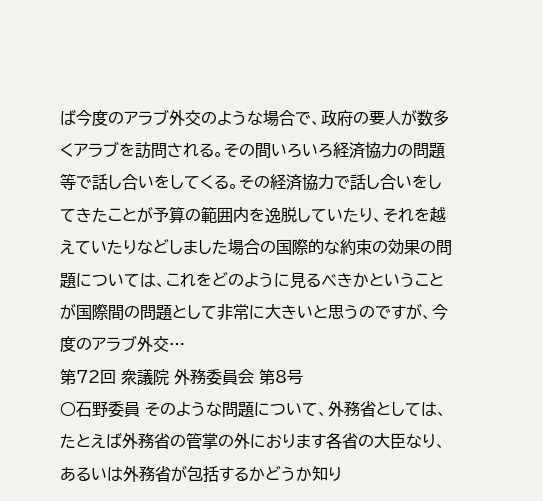ば今度のアラブ外交のような場合で、政府の要人が数多くアラブを訪問される。その間いろいろ経済協力の問題等で話し合いをしてくる。その経済協力で話し合いをしてきたことが予算の範囲内を逸脱していたり、それを越えていたりなどしました場合の国際的な約束の効果の問題については、これをどのように見るべきかということが国際間の問題として非常に大きいと思うのですが、今度のアラブ外交…
第72回 衆議院 外務委員会 第8号
○石野委員 そのような問題について、外務省としては、たとえば外務省の管掌の外におります各省の大臣なり、あるいは外務省が包括するかどうか知り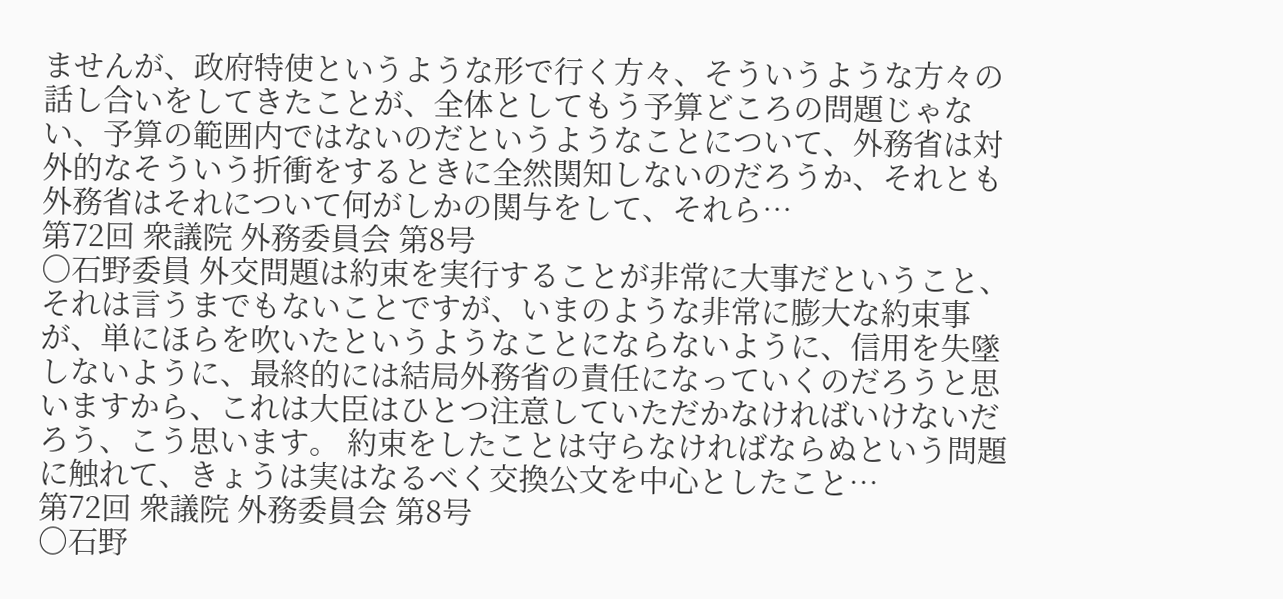ませんが、政府特使というような形で行く方々、そういうような方々の話し合いをしてきたことが、全体としてもう予算どころの問題じゃない、予算の範囲内ではないのだというようなことについて、外務省は対外的なそういう折衝をするときに全然関知しないのだろうか、それとも外務省はそれについて何がしかの関与をして、それら…
第72回 衆議院 外務委員会 第8号
○石野委員 外交問題は約束を実行することが非常に大事だということ、それは言うまでもないことですが、いまのような非常に膨大な約束事が、単にほらを吹いたというようなことにならないように、信用を失墜しないように、最終的には結局外務省の責任になっていくのだろうと思いますから、これは大臣はひとつ注意していただかなければいけないだろう、こう思います。 約束をしたことは守らなければならぬという問題に触れて、きょうは実はなるべく交換公文を中心としたこと…
第72回 衆議院 外務委員会 第8号
○石野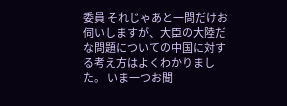委員 それじゃあと一問だけお伺いしますが、大臣の大陸だな問題についての中国に対する考え方はよくわかりました。 いま一つお聞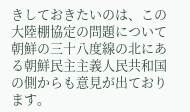きしておきたいのは、この大陸棚協定の問題について朝鮮の三十八度線の北にある朝鮮民主主義人民共和国の側からも意見が出ております。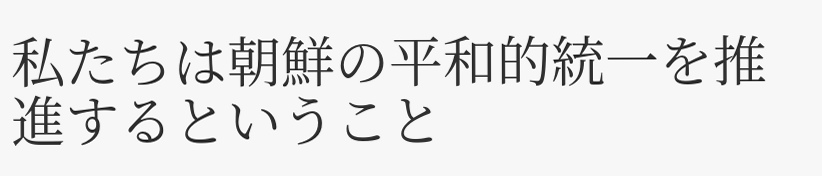私たちは朝鮮の平和的統一を推進するということ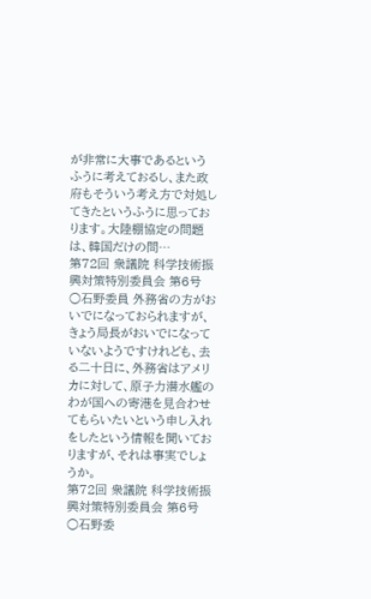が非常に大事であるというふうに考えておるし、また政府もそういう考え方で対処してきたというふうに思っております。大陸棚協定の問題は、韓国だけの問…
第72回 衆議院 科学技術振興対策特別委員会 第6号
○石野委員 外務省の方がおいでになっておられますが、きょう局長がおいでになっていないようですけれども、去る二十日に、外務省はアメリカに対して、原子力潜水艦のわが国への寄港を見合わせてもらいたいという申し入れをしたという情報を聞いておりますが、それは事実でしょうか。
第72回 衆議院 科学技術振興対策特別委員会 第6号
○石野委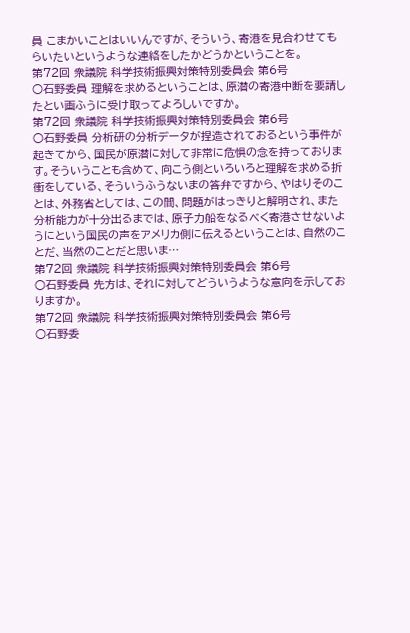員 こまかいことはいいんですが、そういう、寄港を見合わせてもらいたいというような連絡をしたかどうかということを。
第72回 衆議院 科学技術振興対策特別委員会 第6号
○石野委員 理解を求めるということは、原潜の寄港中断を要請したとい画ふうに受け取ってよろしいですか。
第72回 衆議院 科学技術振興対策特別委員会 第6号
○石野委員 分析研の分析データが捏造されておるという事件が起きてから、国民が原潜に対して非常に危惧の念を持っております。そういうことも含めて、向こう側といろいろと理解を求める折衝をしている、そういうふうないまの答弁ですから、やはりそのことは、外務省としては、この間、問題がはっきりと解明され、また分析能力が十分出るまでは、原子力船をなるべく寄港させないようにという国民の声をアメリカ側に伝えるということは、自然のことだ、当然のことだと思いま…
第72回 衆議院 科学技術振興対策特別委員会 第6号
○石野委員 先方は、それに対してどういうような意向を示しておりますか。
第72回 衆議院 科学技術振興対策特別委員会 第6号
○石野委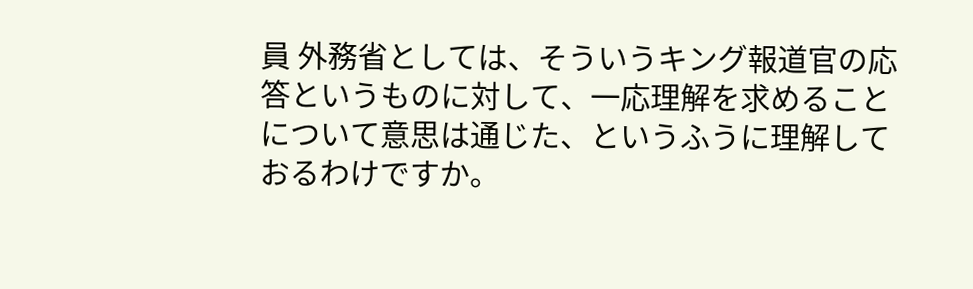員 外務省としては、そういうキング報道官の応答というものに対して、一応理解を求めることについて意思は通じた、というふうに理解しておるわけですか。